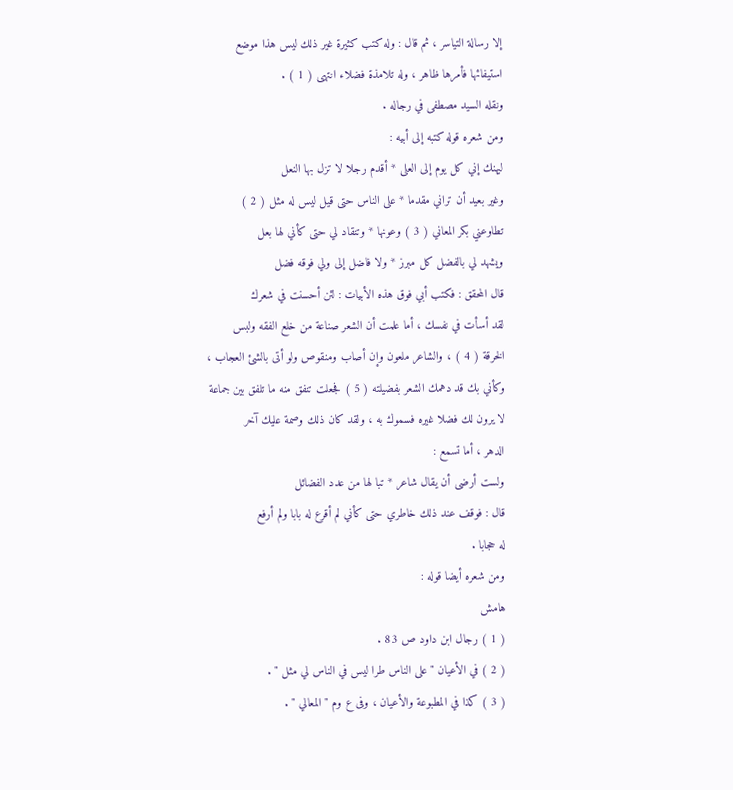إلا رسالة التياسر ، ثم قال : وله كتب كثيرة غير ذلك ليس هذا موضع
استيفائها فأمرها ظاهر ، وله تلامذة فضلاء انتهى ( 1 ) .
ونقله السيد مصطفى في رجاله .
ومن شعره قوله كتبه إلى أبيه :
ليهنك إني كل يوم إلى العلى * أقدم رجلا لا تزل بها النعل
وغير بعيد أن تراني مقدما * على الناس حتى قيل ليس له مثل ( 2 )
تطاوعني بكر المعاني ( 3 ) وعونها * وتنقاد لي حتى كأني لها بعل
ويشهد لي بالفضل كل مبرز * ولا فاضل إلى ولي فوقه فضل
قال المحقق : فكتب أبي فوق هذه الأبيات : لئن أحسنت في شعرك
لقد أسأت في نفسك ، أما علمت أن الشعر صناعة من خلع الفقه ولبس
الخرقة ( 4 ) ، والشاعر ملعون وإن أصاب ومنقوص ولو أتى بالشئ العجاب ،
وكأني بك قد دهمك الشعر بفضيلته ( 5 ) فجعلت تنفق منه ما تلفق بين جماعة
لا يرون لك فضلا غيره فسموك به ، ولقد كان ذلك وصمة عليك آخر
الدهر ، أما تسمع :
ولست أرضى أن يقال شاعر * تبا لها من عدد الفضائل
قال : فوقف عند ذلك خاطري حتى كأني لم أقرع له بابا ولم أرفع
له حجابا .
ومن شعره أيضا قوله :
هامش
( 1 ) رجال ابن داود ص 83 .
( 2 ) في الأعيان " على الناس طرا ليس في الناس لي مثل " .
( 3 ) كذا في المطبوعة والأعيان ، وفى ع وم " المعالي " .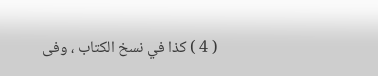( 4 ) كذا في نسخ الكتاب ، وفى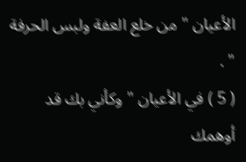الأعيان " من خلع العفة ولبس الحرفة " .
( 5 ) في الأعيان " وكأني بك قد أوهمك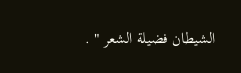الشيطان فضيلة الشعر " .